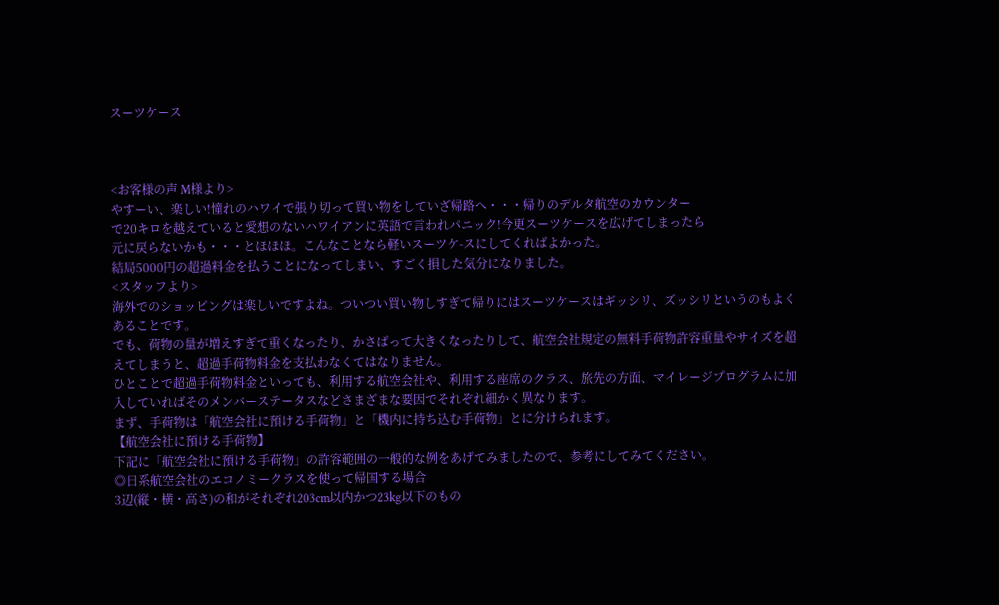スーツケース



<お客様の声 M様より>
やすーい、楽しい!憧れのハワイで張り切って買い物をしていざ帰路へ・・・帰りのデルタ航空のカウンター
で20キロを越えていると愛想のないハワイアンに英語で言われパニック!今更スーツケースを広げてしまったら
元に戻らないかも・・・とほほほ。こんなことなら軽いスーツケ-スにしてくればよかった。
結局5000円の超過料金を払うことになってしまい、すごく損した気分になりました。
<スタッフより>
海外でのショッピングは楽しいですよね。ついつい買い物しすぎて帰りにはスーツケースはギッシリ、ズッシリというのもよくあることです。
でも、荷物の量が増えすぎて重くなったり、かさばって大きくなったりして、航空会社規定の無料手荷物許容重量やサイズを超えてしまうと、超過手荷物料金を支払わなくてはなりません。
ひとことで超過手荷物料金といっても、利用する航空会社や、利用する座席のクラス、旅先の方面、マイレージプログラムに加入していればそのメンバーステータスなどさまざまな要因でそれぞれ細かく異なります。
まず、手荷物は「航空会社に預ける手荷物」と「機内に持ち込む手荷物」とに分けられます。
【航空会社に預ける手荷物】
下記に「航空会社に預ける手荷物」の許容範囲の一般的な例をあげてみましたので、参考にしてみてください。
◎日系航空会社のエコノミークラスを使って帰国する場合
3辺(縦・横・高さ)の和がそれぞれ203cm以内かつ23kg以下のもの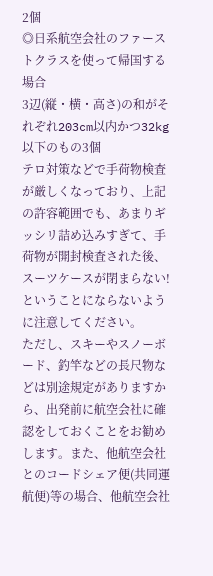2個
◎日系航空会社のファーストクラスを使って帰国する場合
3辺(縦・横・高さ)の和がそれぞれ203cm以内かつ32kg以下のもの3個
テロ対策などで手荷物検査が厳しくなっており、上記の許容範囲でも、あまりギッシリ詰め込みすぎて、手荷物が開封検査された後、スーツケースが閉まらない!ということにならないように注意してください。
ただし、スキーやスノーボード、釣竿などの長尺物などは別途規定がありますから、出発前に航空会社に確認をしておくことをお勧めします。また、他航空会社とのコードシェア便(共同運航便)等の場合、他航空会社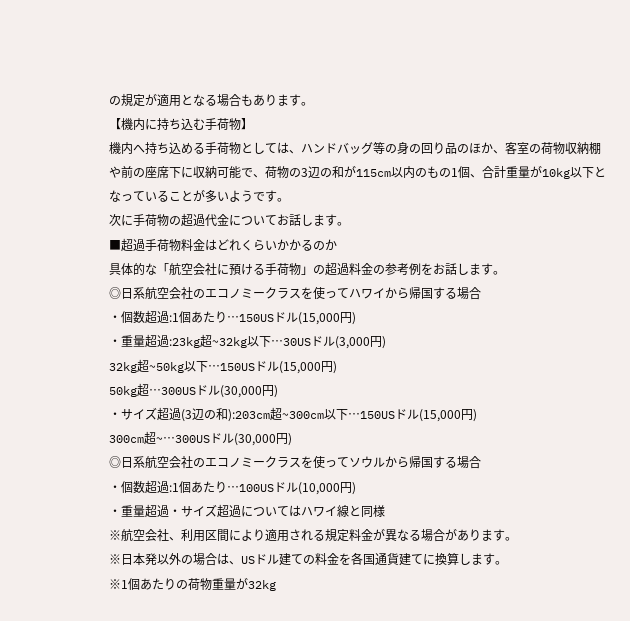の規定が適用となる場合もあります。
【機内に持ち込む手荷物】
機内へ持ち込める手荷物としては、ハンドバッグ等の身の回り品のほか、客室の荷物収納棚や前の座席下に収納可能で、荷物の3辺の和が115cm以内のもの1個、合計重量が10kg以下となっていることが多いようです。
次に手荷物の超過代金についてお話します。
■超過手荷物料金はどれくらいかかるのか
具体的な「航空会社に預ける手荷物」の超過料金の参考例をお話します。
◎日系航空会社のエコノミークラスを使ってハワイから帰国する場合
・個数超過:1個あたり…150USドル(15,000円)
・重量超過:23kg超~32kg以下…30USドル(3,000円)
32kg超~50kg以下…150USドル(15,000円)
50kg超…300USドル(30,000円)
・サイズ超過(3辺の和):203cm超~300cm以下…150USドル(15,000円)
300cm超~…300USドル(30,000円)
◎日系航空会社のエコノミークラスを使ってソウルから帰国する場合
・個数超過:1個あたり…100USドル(10,000円)
・重量超過・サイズ超過についてはハワイ線と同様
※航空会社、利用区間により適用される規定料金が異なる場合があります。
※日本発以外の場合は、USドル建ての料金を各国通貨建てに換算します。
※1個あたりの荷物重量が32kg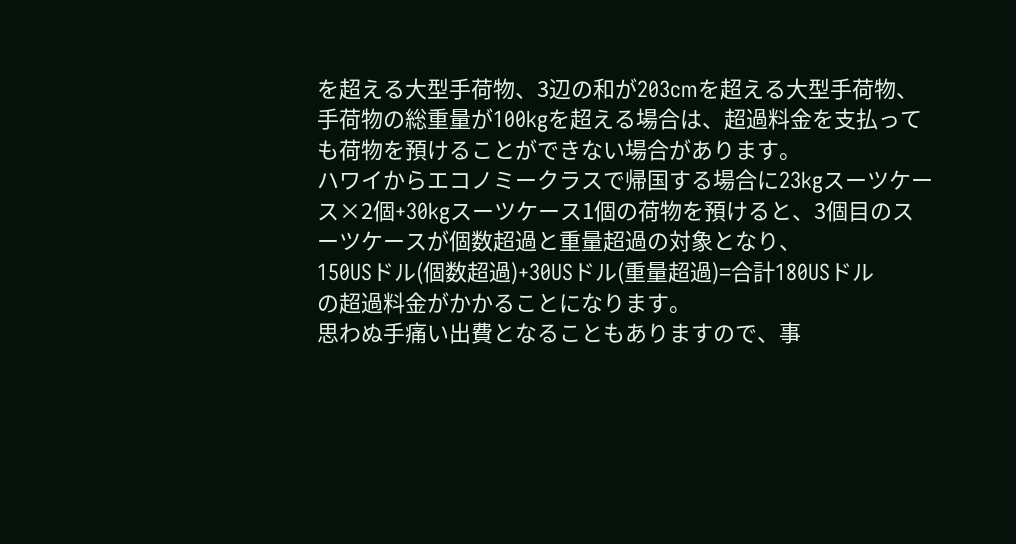を超える大型手荷物、3辺の和が203cmを超える大型手荷物、手荷物の総重量が100kgを超える場合は、超過料金を支払っても荷物を預けることができない場合があります。
ハワイからエコノミークラスで帰国する場合に23kgスーツケース×2個+30kgスーツケース1個の荷物を預けると、3個目のスーツケースが個数超過と重量超過の対象となり、
150USドル(個数超過)+30USドル(重量超過)=合計180USドル
の超過料金がかかることになります。
思わぬ手痛い出費となることもありますので、事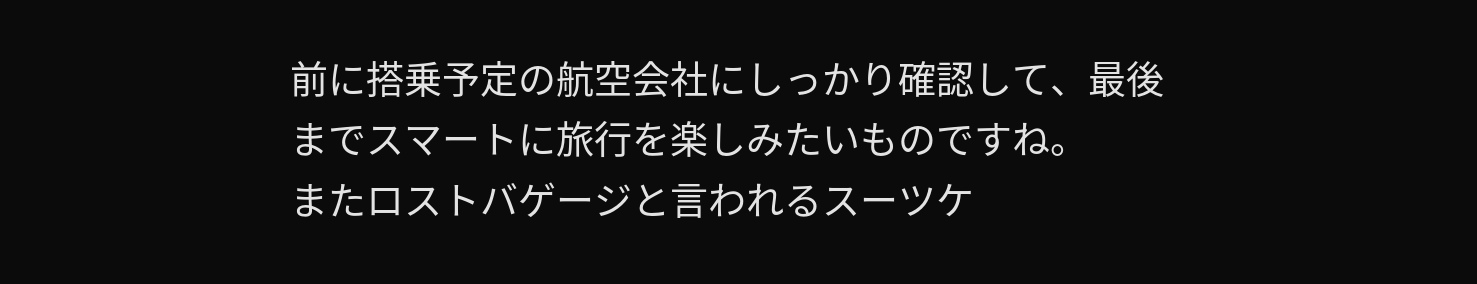前に搭乗予定の航空会社にしっかり確認して、最後までスマートに旅行を楽しみたいものですね。
またロストバゲージと言われるスーツケ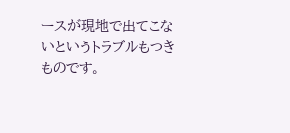ースが現地で出てこないというトラブルもつきものです。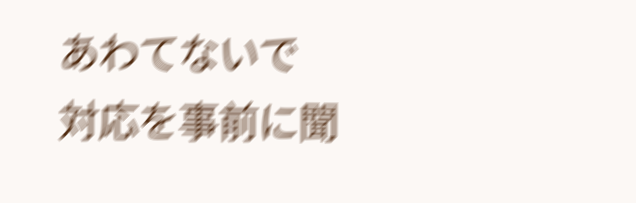あわてないで
対応を事前に聞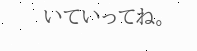いていってね。